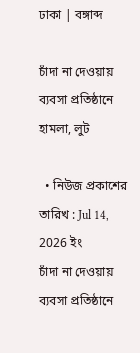ঢাকা | বঙ্গাব্দ

চাঁদা না দেওয়ায় ব্যবসা প্রতিষ্ঠানে হামলা, লুট

  • নিউজ প্রকাশের তারিখ : Jul 14, 2026 ইং
চাঁদা না দেওয়ায় ব্যবসা প্রতিষ্ঠানে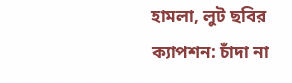হামলা, লুট ছবির ক্যাপশন: চাঁদা না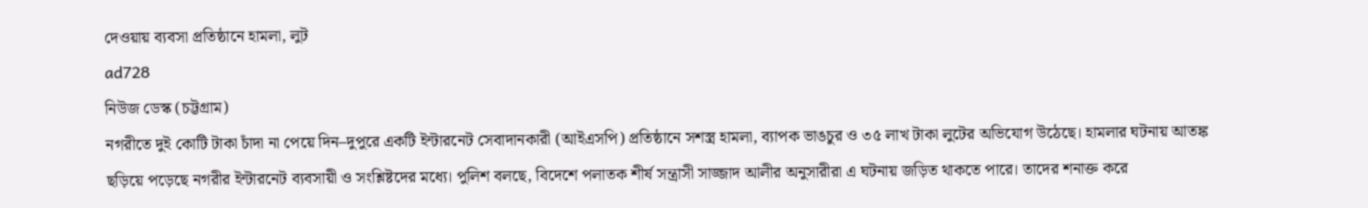দেওয়ায় ব্যবসা প্রতিষ্ঠানে হামলা, লুট
ad728
নিউজ ডেস্ক (চট্টগ্রাম)
নগরীতে দুই কোটি টাকা চাঁদা না পেয়ে দিন–দুপুরে একটি ইন্টারনেট সেবাদানকারী (আইএসপি) প্রতিষ্ঠানে সশস্ত্র হামলা, ব্যাপক ভাঙচুর ও ৩৫ লাখ টাকা লুটের অভিযোগ উঠেছে। হামলার ঘটনায় আতঙ্ক ছড়িয়ে পড়েছে নগরীর ইন্টারনেট ব্যবসায়ী ও সংশ্লিষ্টদের মধ্যে। পুলিশ বলছে, বিদেশে পলাতক শীর্ষ সন্ত্রাসী সাজ্জাদ আলীর অনুসারীরা এ ঘটনায় জড়িত থাকতে পারে। তাদের শনাক্ত করে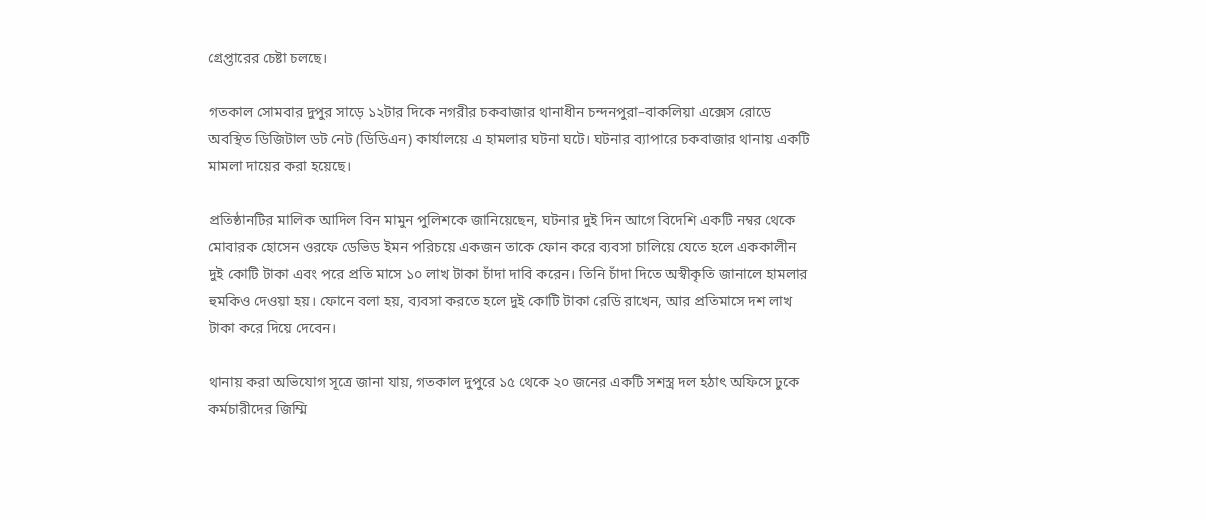গ্রেপ্তারের চেষ্টা চলছে।

গতকাল সোমবার দুপুর সাড়ে ১২টার দিকে নগরীর চকবাজার থানাধীন চন্দনপুরা–বাকলিয়া এক্সেস রোডে অবস্থিত ডিজিটাল ডট নেট (ডিডিএন) কার্যালয়ে এ হামলার ঘটনা ঘটে। ঘটনার ব্যাপারে চকবাজার থানায় একটি মামলা দায়ের করা হয়েছে।

প্রতিষ্ঠানটির মালিক আদিল বিন মামুন পুলিশকে জানিয়েছেন, ঘটনার দুই দিন আগে বিদেশি একটি নম্বর থেকে মোবারক হোসেন ওরফে ডেভিড ইমন পরিচয়ে একজন তাকে ফোন করে ব্যবসা চালিয়ে যেতে হলে এককালীন দুই কোটি টাকা এবং পরে প্রতি মাসে ১০ লাখ টাকা চাঁদা দাবি করেন। তিনি চাঁদা দিতে অস্বীকৃতি জানালে হামলার হুমকিও দেওয়া হয়। ফোনে বলা হয়, ব্যবসা করতে হলে দুই কোটি টাকা রেডি রাখেন, আর প্রতিমাসে দশ লাখ টাকা করে দিয়ে দেবেন।

থানায় করা অভিযোগ সূত্রে জানা যায়, গতকাল দুপুরে ১৫ থেকে ২০ জনের একটি সশস্ত্র দল হঠাৎ অফিসে ঢুকে কর্মচারীদের জিম্মি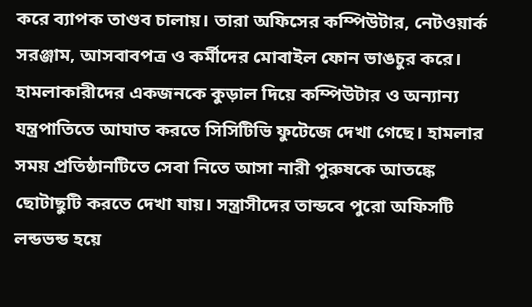করে ব্যাপক তাণ্ডব চালায়। তারা অফিসের কম্পিউটার, নেটওয়ার্ক সরঞ্জাম, আসবাবপত্র ও কর্মীদের মোবাইল ফোন ভাঙচুর করে। হামলাকারীদের একজনকে কুড়াল দিয়ে কম্পিউটার ও অন্যান্য যন্ত্রপাতিতে আঘাত করতে সিসিটিভি ফুটেজে দেখা গেছে। হামলার সময় প্রতিষ্ঠানটিতে সেবা নিতে আসা নারী পুরুষকে আতঙ্কে ছোটাছুটি করতে দেখা যায়। সন্ত্রাসীদের তান্ডবে পুরো অফিসটি লন্ডভন্ড হয়ে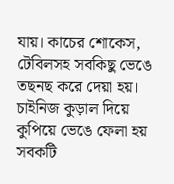যায়। কাচের শোকেস, টেবিলসহ সবকিছু ভেঙে তছনছ করে দেয়া হয়। চাইনিজ কুড়াল দিয়ে কুপিয়ে ভেঙে ফেলা হয় সবকটি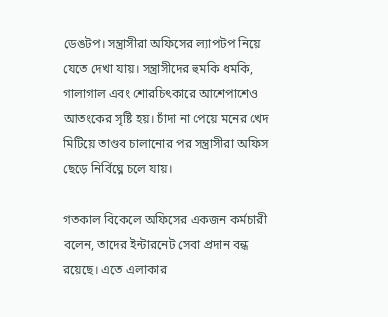ডেঙটপ। সন্ত্রাসীরা অফিসের ল্যাপটপ নিয়ে যেতে দেখা যায়। সন্ত্রাসীদের হুমকি ধমকি, গালাগাল এবং শোরচিৎকারে আশেপাশেও আতংকের সৃষ্টি হয়। চাঁদা না পেয়ে মনের খেদ মিটিয়ে তাণ্ডব চালানোর পর সন্ত্রাসীরা অফিস ছেড়ে নির্বিঘ্নে চলে যায়।

গতকাল বিকেলে অফিসের একজন কর্মচারী বলেন, তাদের ইন্টারনেট সেবা প্রদান বন্ধ রয়েছে। এতে এলাকার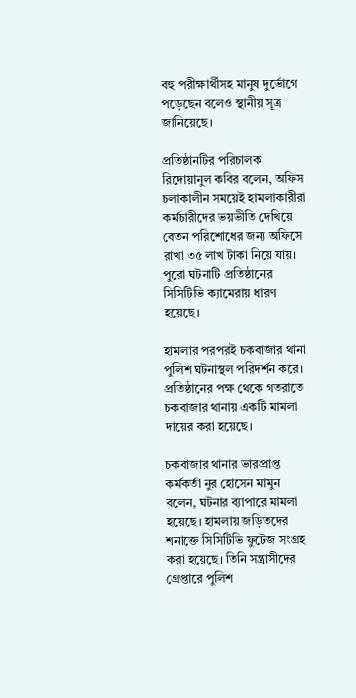বহু পরীক্ষার্থীসহ মানুষ দুর্ভোগে পড়েছেন বলেও স্থানীয় সূত্র জানিয়েছে।

প্রতিষ্ঠানটির পরিচালক রিদোয়ানুল কবির বলেন, অফিস চলাকালীন সময়েই হামলাকারীরা কর্মচারীদের ভয়ভীতি দেখিয়ে বেতন পরিশোধের জন্য অফিসে রাখা ৩৫ লাখ টাকা নিয়ে যায়। পুরো ঘটনাটি প্রতিষ্ঠানের সিসিটিভি ক্যামেরায় ধারণ হয়েছে।

হামলার পরপরই চকবাজার থানা পুলিশ ঘটনাস্থল পরিদর্শন করে। প্রতিষ্ঠানের পক্ষ থেকে গতরাতে চকবাজার থানায় একটি মামলা দায়ের করা হয়েছে।

চকবাজার থানার ভারপ্রাপ্ত কর্মকর্তা নুর হোসেন মামুন বলেন, ঘটনার ব্যাপারে মামলা হয়েছে। হামলায় জড়িতদের শনাক্তে সিসিটিভি ফুটেজ সংগ্রহ করা হয়েছে। তিনি সন্ত্রাসীদের গ্রেপ্তারে পুলিশ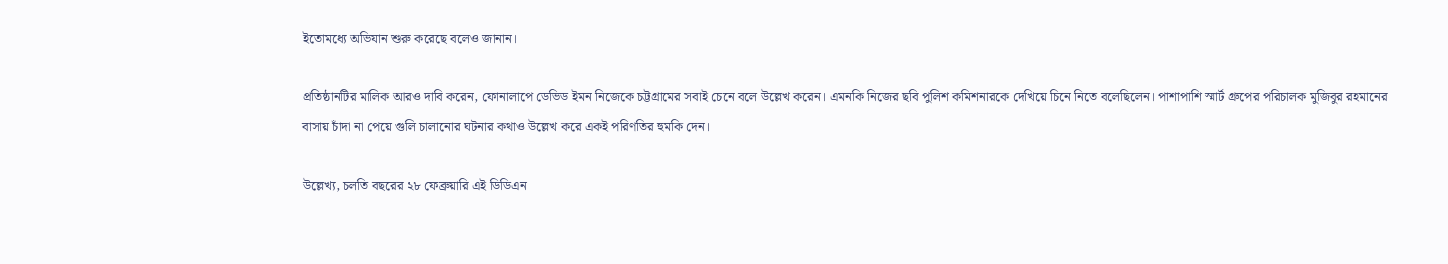ইতোমধ্যে অভিযান শুরু করেছে বলেও জানান।

প্রতিষ্ঠানটির মালিক আরও দাবি করেন, ফোনালাপে ডেভিড ইমন নিজেকে চট্টগ্রামের সবাই চেনে বলে উল্লেখ করেন। এমনকি নিজের ছবি পুলিশ কমিশনারকে দেখিয়ে চিনে নিতে বলেছিলেন। পাশাপাশি স্মার্ট গ্রুপের পরিচালক মুজিবুর রহমানের বাসায় চাঁদা না পেয়ে গুলি চালানোর ঘটনার কথাও উল্লেখ করে একই পরিণতির হুমকি দেন।

উল্লেখ্য, চলতি বছরের ২৮ ফেব্রুয়ারি এই ডিডিএন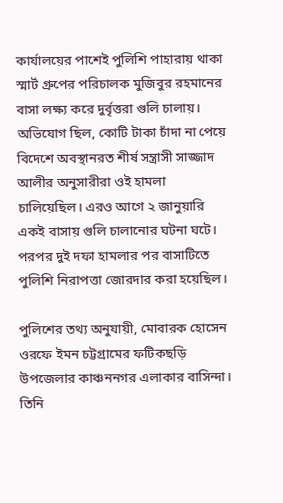কার্যালয়ের পাশেই পুলিশি পাহারায় থাকা স্মার্ট গ্রুপের পরিচালক মুজিবুর রহমানের বাসা লক্ষ্য করে দুর্বৃত্তরা গুলি চালায়। অভিযোগ ছিল, কোটি টাকা চাঁদা না পেয়ে বিদেশে অবস্থানরত শীর্ষ সন্ত্রাসী সাজ্জাদ আলীর অনুসারীরা ওই হামলা চালিয়েছিল। এরও আগে ২ জানুয়ারি একই বাসায় গুলি চালানোর ঘটনা ঘটে। পরপর দুই দফা হামলার পর বাসাটিতে পুলিশি নিরাপত্তা জোরদার করা হয়েছিল।

পুলিশের তথ্য অনুযায়ী, মোবারক হোসেন ওরফে ইমন চট্টগ্রামের ফটিকছড়ি উপজেলার কাঞ্চননগর এলাকার বাসিন্দা। তিনি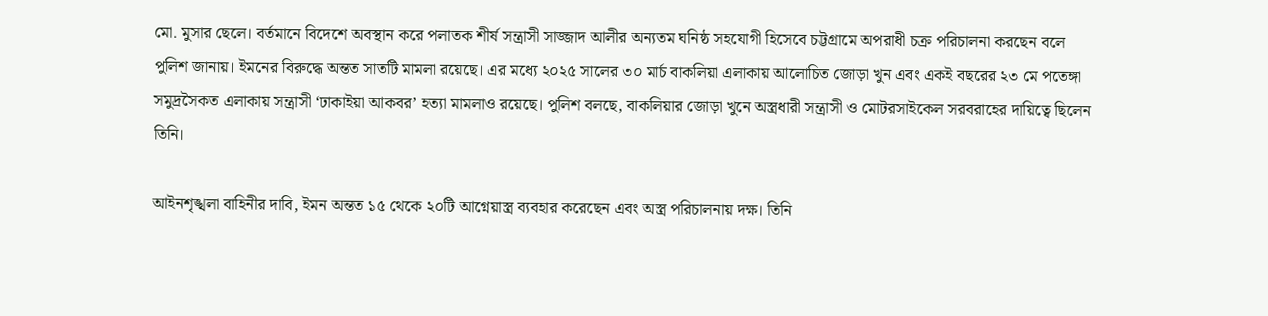মো. মুসার ছেলে। বর্তমানে বিদেশে অবস্থান করে পলাতক শীর্ষ সন্ত্রাসী সাজ্জাদ আলীর অন্যতম ঘনিষ্ঠ সহযোগী হিসেবে চট্টগ্রামে অপরাধী চক্র পরিচালনা করছেন বলে পুলিশ জানায়। ইমনের বিরুদ্ধে অন্তত সাতটি মামলা রয়েছে। এর মধ্যে ২০২৫ সালের ৩০ মার্চ বাকলিয়া এলাকায় আলোচিত জোড়া খুন এবং একই বছরের ২৩ মে পতেঙ্গা সমুদ্রসৈকত এলাকায় সন্ত্রাসী ‘ঢাকাইয়া আকবর’ হত্যা মামলাও রয়েছে। পুলিশ বলছে, বাকলিয়ার জোড়া খুনে অস্ত্রধারী সন্ত্রাসী ও মোটরসাইকেল সরবরাহের দায়িত্বে ছিলেন তিনি।

আইনশৃঙ্খলা বাহিনীর দাবি, ইমন অন্তত ১৫ থেকে ২০টি আগ্নেয়াস্ত্র ব্যবহার করেছেন এবং অস্ত্র পরিচালনায় দক্ষ। তিনি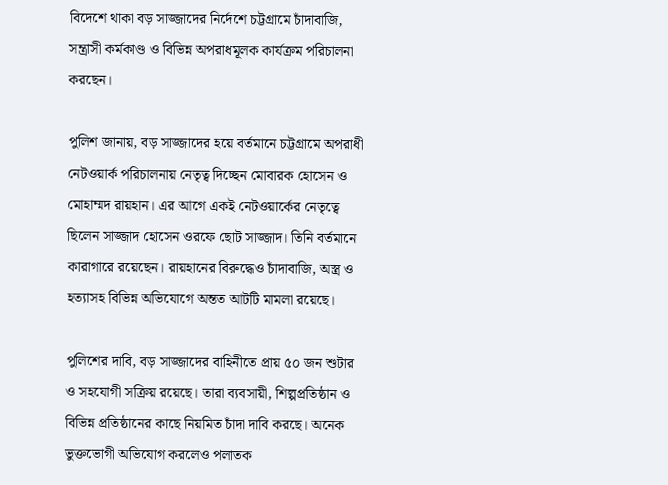বিদেশে থাকা বড় সাজ্জাদের নির্দেশে চট্টগ্রামে চাঁদাবাজি, সন্ত্রাসী কর্মকাণ্ড ও বিভিন্ন অপরাধমূলক কার্যক্রম পরিচালনা করছেন।

পুলিশ জানায়, বড় সাজ্জাদের হয়ে বর্তমানে চট্টগ্রামে অপরাধী নেটওয়ার্ক পরিচালনায় নেতৃত্ব দিচ্ছেন মোবারক হোসেন ও মোহাম্মদ রায়হান। এর আগে একই নেটওয়ার্কের নেতৃত্বে ছিলেন সাজ্জাদ হোসেন ওরফে ছোট সাজ্জাদ। তিনি বর্তমানে কারাগারে রয়েছেন। রায়হানের বিরুদ্ধেও চাঁদাবাজি, অস্ত্র ও হত্যাসহ বিভিন্ন অভিযোগে অন্তত আটটি মামলা রয়েছে।

পুলিশের দাবি, বড় সাজ্জাদের বাহিনীতে প্রায় ৫০ জন শুটার ও সহযোগী সক্রিয় রয়েছে। তারা ব্যবসায়ী, শিল্পপ্রতিষ্ঠান ও বিভিন্ন প্রতিষ্ঠানের কাছে নিয়মিত চাঁদা দাবি করছে। অনেক ভুক্তভোগী অভিযোগ করলেও পলাতক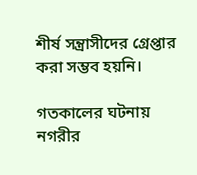শীর্ষ সন্ত্রাসীদের গ্রেপ্তার করা সম্ভব হয়নি।

গতকালের ঘটনায় নগরীর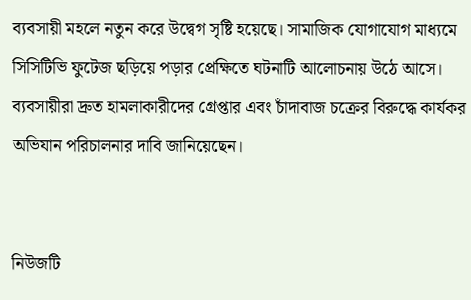ব্যবসায়ী মহলে নতুন করে উদ্বেগ সৃষ্টি হয়েছে। সামাজিক যোগাযোগ মাধ্যমে সিসিটিভি ফুটেজ ছড়িয়ে পড়ার প্রেক্ষিতে ঘটনাটি আলোচনায় উঠে আসে। ব্যবসায়ীরা দ্রুত হামলাকারীদের গ্রেপ্তার এবং চাঁদাবাজ চক্রের বিরুদ্ধে কার্যকর অভিযান পরিচালনার দাবি জানিয়েছেন।


নিউজটি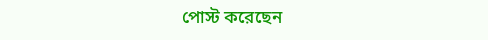পোস্ট করেছেন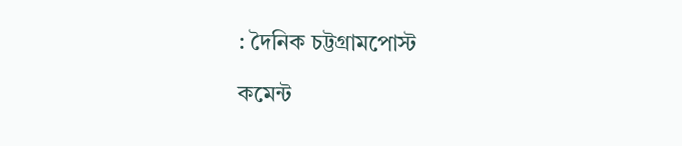: দৈনিক চট্টগ্রামপোস্ট

কমেন্ট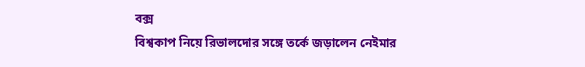বক্স
বিশ্বকাপ নিয়ে রিভালদোর সঙ্গে তর্কে জড়ালেন নেইমার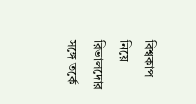বিশ্বকাপ নিয়ে রিভালদোর সঙ্গে তর্কে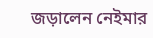জড়ালেন নেইমার